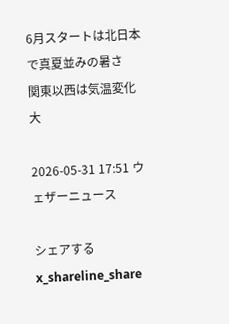6月スタートは北日本で真夏並みの暑さ
関東以西は気温変化大

2026-05-31 17:51 ウェザーニュース

シェアする
x_shareline_share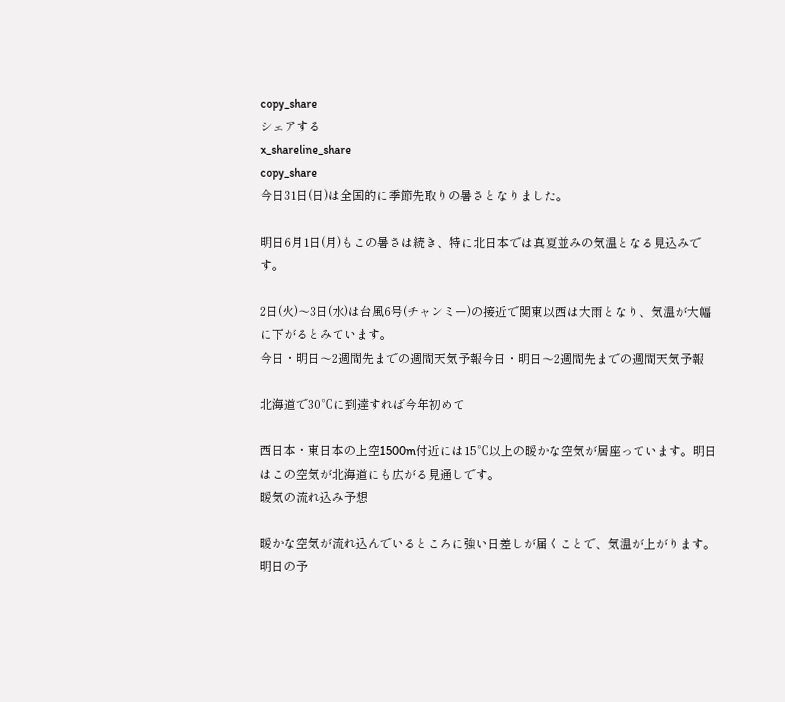copy_share
シェアする
x_shareline_share
copy_share
今日31日(日)は全国的に季節先取りの暑さとなりました。

明日6月1日(月)もこの暑さは続き、特に北日本では真夏並みの気温となる見込みです。

2日(火)〜3日(水)は台風6号(チャンミー)の接近で関東以西は大雨となり、気温が大幅に下がるとみています。
今日・明日〜2週間先までの週間天気予報今日・明日〜2週間先までの週間天気予報

北海道で30℃に到達すれば今年初めて

西日本・東日本の上空1500m付近には15℃以上の暖かな空気が居座っています。明日はこの空気が北海道にも広がる見通しです。
暖気の流れ込み予想

暖かな空気が流れ込んでいるところに強い日差しが届くことで、気温が上がります。
明日の予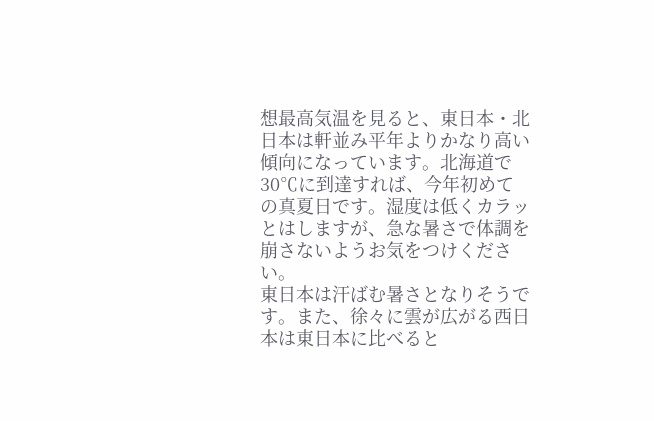想最高気温を見ると、東日本・北日本は軒並み平年よりかなり高い傾向になっています。北海道で30℃に到達すれば、今年初めての真夏日です。湿度は低くカラッとはしますが、急な暑さで体調を崩さないようお気をつけください。
東日本は汗ばむ暑さとなりそうです。また、徐々に雲が広がる西日本は東日本に比べると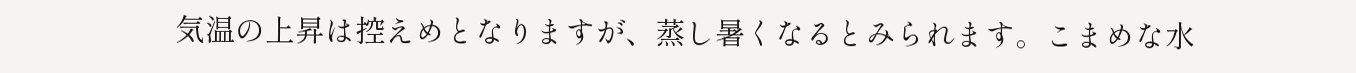気温の上昇は控えめとなりますが、蒸し暑くなるとみられます。こまめな水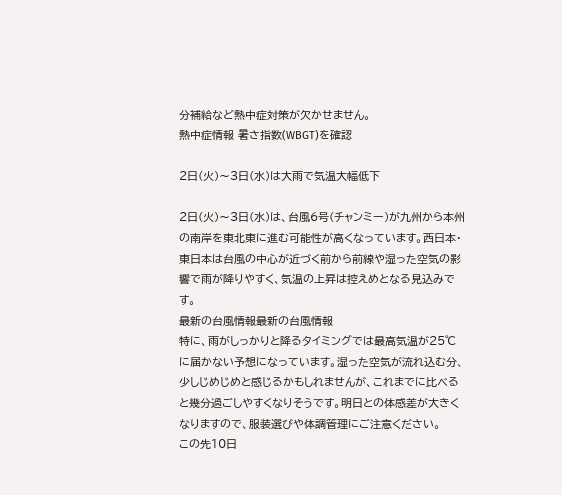分補給など熱中症対策が欠かせません。
熱中症情報 暑さ指数(WBGT)を確認

2日(火)〜3日(水)は大雨で気温大幅低下

2日(火)〜3日(水)は、台風6号(チャンミー)が九州から本州の南岸を東北東に進む可能性が高くなっています。西日本・東日本は台風の中心が近づく前から前線や湿った空気の影響で雨が降りやすく、気温の上昇は控えめとなる見込みです。
最新の台風情報最新の台風情報
特に、雨がしっかりと降るタイミングでは最高気温が25℃に届かない予想になっています。湿った空気が流れ込む分、少しじめじめと感じるかもしれませんが、これまでに比べると幾分過ごしやすくなりそうです。明日との体感差が大きくなりますので、服装選びや体調管理にご注意ください。
この先10日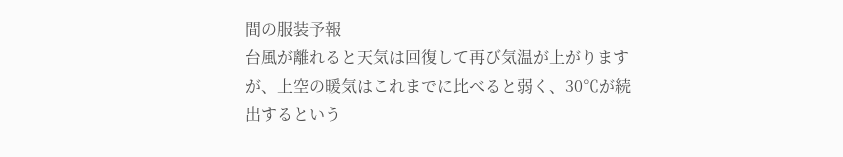間の服装予報
台風が離れると天気は回復して再び気温が上がりますが、上空の暖気はこれまでに比べると弱く、30℃が続出するという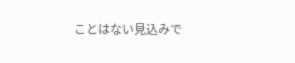ことはない見込みで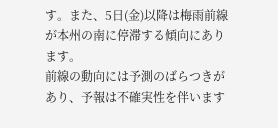す。また、5日(金)以降は梅雨前線が本州の南に停滞する傾向にあります。
前線の動向には予測のばらつきがあり、予報は不確実性を伴います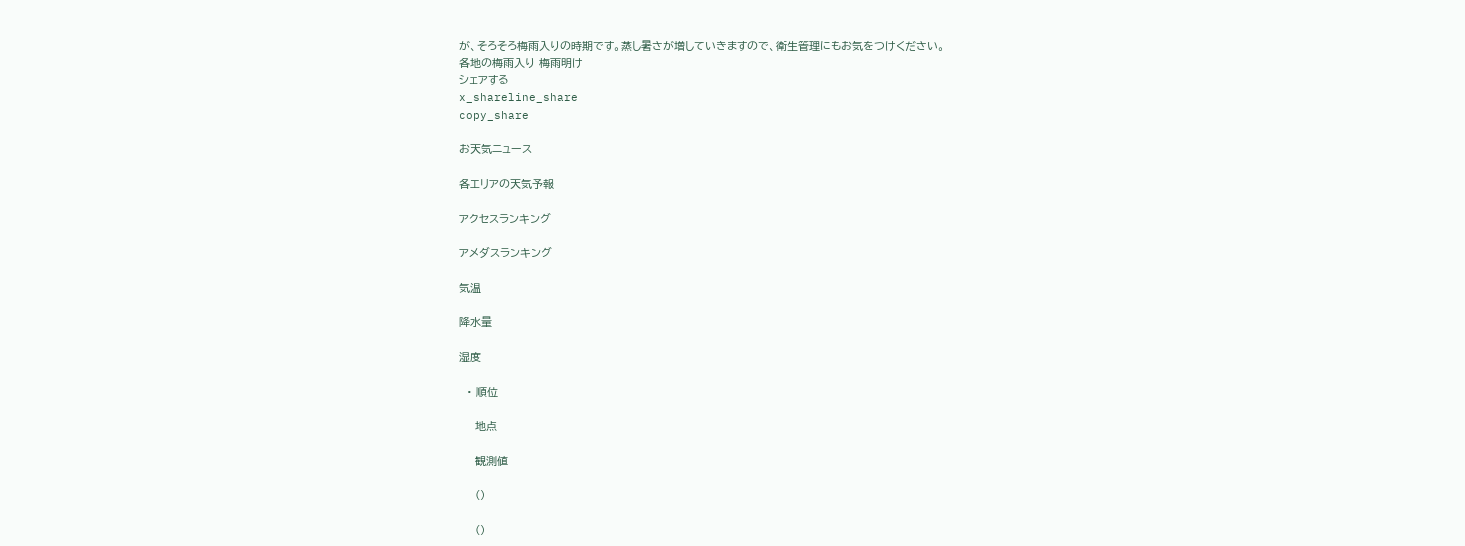が、そろそろ梅雨入りの時期です。蒸し暑さが増していきますので、衛生管理にもお気をつけください。
各地の梅雨入り 梅雨明け
シェアする
x_shareline_share
copy_share

お天気ニュース

各エリアの天気予報

アクセスランキング

アメダスランキング

気温

降水量

湿度

  • 順位

    地点

    観測値

    ()

    ()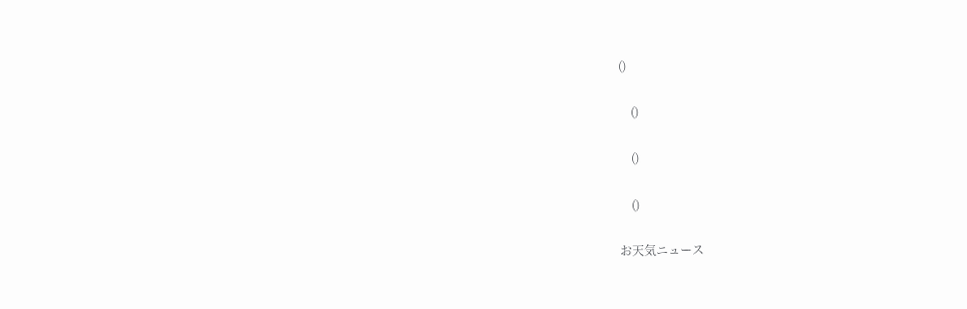()

    ()

    ()

    ()

お天気ニュース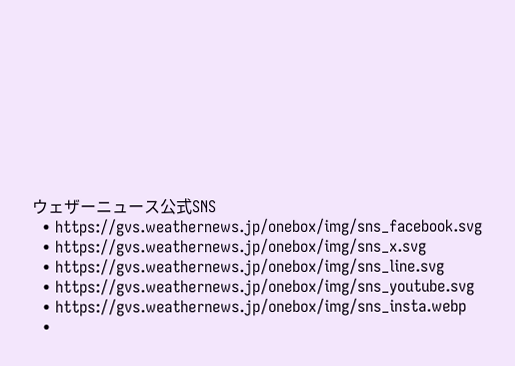ウェザーニュース公式SNS
  • https://gvs.weathernews.jp/onebox/img/sns_facebook.svg
  • https://gvs.weathernews.jp/onebox/img/sns_x.svg
  • https://gvs.weathernews.jp/onebox/img/sns_line.svg
  • https://gvs.weathernews.jp/onebox/img/sns_youtube.svg
  • https://gvs.weathernews.jp/onebox/img/sns_insta.webp
  •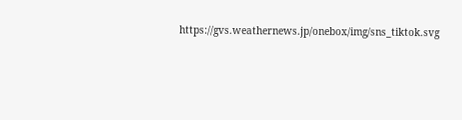https://gvs.weathernews.jp/onebox/img/sns_tiktok.svg